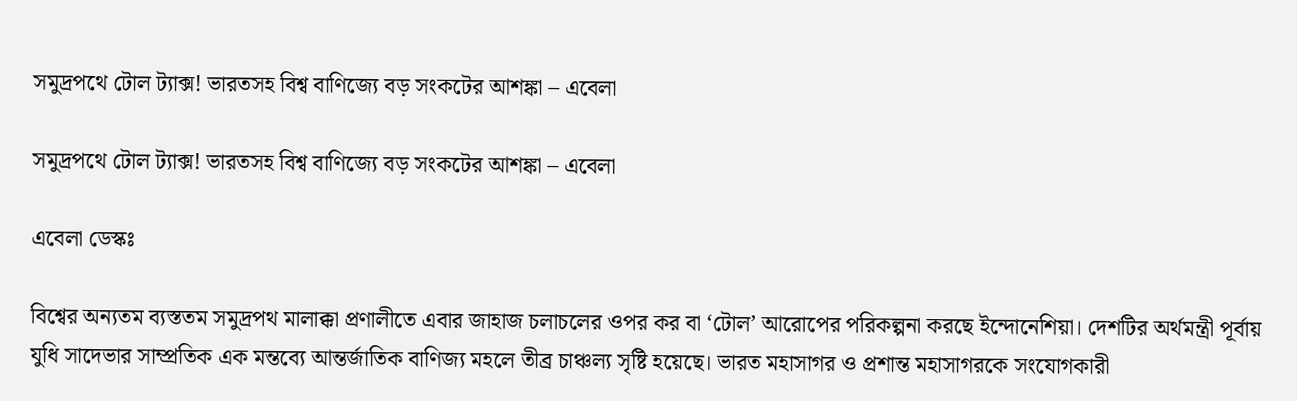সমুদ্রপথে টোল ট্যাক্স! ভারতসহ বিশ্ব বাণিজ্যে বড় সংকটের আশঙ্কা – এবেলা

সমুদ্রপথে টোল ট্যাক্স! ভারতসহ বিশ্ব বাণিজ্যে বড় সংকটের আশঙ্কা – এবেলা

এবেলা ডেস্কঃ

বিশ্বের অন্যতম ব্যস্ততম সমুদ্রপথ মালাক্কা প্রণালীতে এবার জাহাজ চলাচলের ওপর কর বা ‘টোল’ আরোপের পরিকল্পনা করছে ইন্দোনেশিয়া। দেশটির অর্থমন্ত্রী পূর্বায় যুধি সাদেভার সাম্প্রতিক এক মন্তব্যে আন্তর্জাতিক বাণিজ্য মহলে তীব্র চাঞ্চল্য সৃষ্টি হয়েছে। ভারত মহাসাগর ও প্রশান্ত মহাসাগরকে সংযোগকারী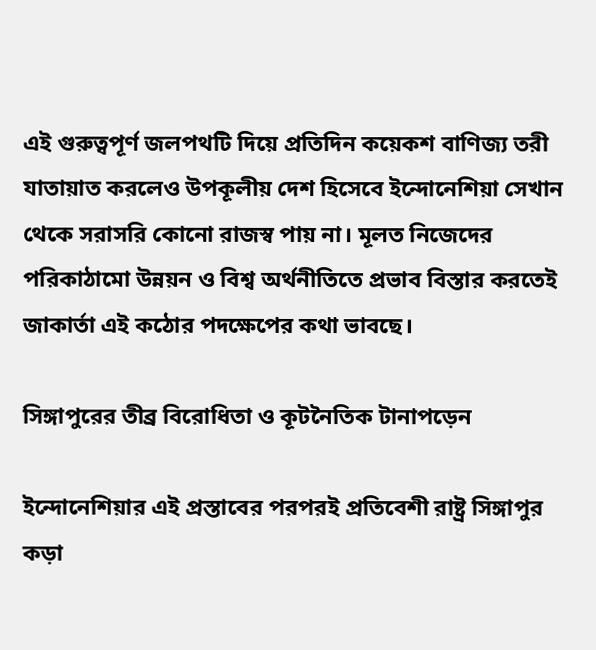এই গুরুত্বপূর্ণ জলপথটি দিয়ে প্রতিদিন কয়েকশ বাণিজ্য তরী যাতায়াত করলেও উপকূলীয় দেশ হিসেবে ইন্দোনেশিয়া সেখান থেকে সরাসরি কোনো রাজস্ব পায় না। মূলত নিজেদের পরিকাঠামো উন্নয়ন ও বিশ্ব অর্থনীতিতে প্রভাব বিস্তার করতেই জাকার্তা এই কঠোর পদক্ষেপের কথা ভাবছে।

সিঙ্গাপুরের তীব্র বিরোধিতা ও কূটনৈতিক টানাপড়েন

ইন্দোনেশিয়ার এই প্রস্তাবের পরপরই প্রতিবেশী রাষ্ট্র সিঙ্গাপুর কড়া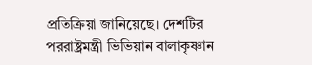প্রতিক্রিয়া জানিয়েছে। দেশটির পররাষ্ট্রমন্ত্রী ভিভিয়ান বালাকৃষ্ণান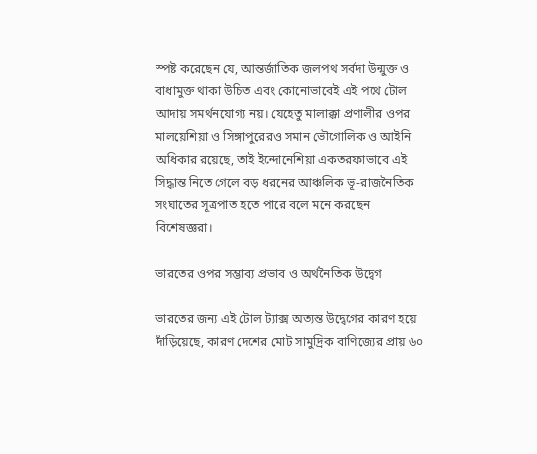স্পষ্ট করেছেন যে, আন্তর্জাতিক জলপথ সর্বদা উন্মুক্ত ও বাধামুক্ত থাকা উচিত এবং কোনোভাবেই এই পথে টোল আদায় সমর্থনযোগ্য নয়। যেহেতু মালাক্কা প্রণালীর ওপর মালয়েশিয়া ও সিঙ্গাপুরেরও সমান ভৌগোলিক ও আইনি অধিকার রয়েছে, তাই ইন্দোনেশিয়া একতরফাভাবে এই সিদ্ধান্ত নিতে গেলে বড় ধরনের আঞ্চলিক ভূ-রাজনৈতিক সংঘাতের সূত্রপাত হতে পারে বলে মনে করছেন বিশেষজ্ঞরা।

ভারতের ওপর সম্ভাব্য প্রভাব ও অর্থনৈতিক উদ্বেগ

ভারতের জন্য এই টোল ট্যাক্স অত্যন্ত উদ্বেগের কারণ হয়ে দাঁড়িয়েছে, কারণ দেশের মোট সামুদ্রিক বাণিজ্যের প্রায় ৬০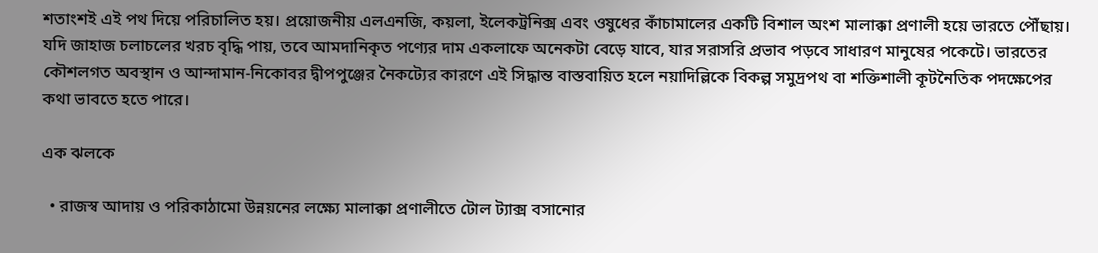শতাংশই এই পথ দিয়ে পরিচালিত হয়। প্রয়োজনীয় এলএনজি, কয়লা, ইলেকট্রনিক্স এবং ওষুধের কাঁচামালের একটি বিশাল অংশ মালাক্কা প্রণালী হয়ে ভারতে পৌঁছায়। যদি জাহাজ চলাচলের খরচ বৃদ্ধি পায়, তবে আমদানিকৃত পণ্যের দাম একলাফে অনেকটা বেড়ে যাবে, যার সরাসরি প্রভাব পড়বে সাধারণ মানুষের পকেটে। ভারতের কৌশলগত অবস্থান ও আন্দামান-নিকোবর দ্বীপপুঞ্জের নৈকট্যের কারণে এই সিদ্ধান্ত বাস্তবায়িত হলে নয়াদিল্লিকে বিকল্প সমুদ্রপথ বা শক্তিশালী কূটনৈতিক পদক্ষেপের কথা ভাবতে হতে পারে।

এক ঝলকে

  • রাজস্ব আদায় ও পরিকাঠামো উন্নয়নের লক্ষ্যে মালাক্কা প্রণালীতে টোল ট্যাক্স বসানোর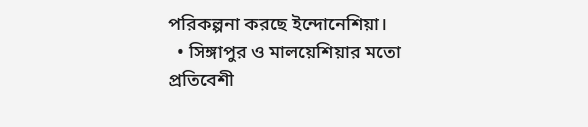পরিকল্পনা করছে ইন্দোনেশিয়া।
  • সিঙ্গাপুর ও মালয়েশিয়ার মতো প্রতিবেশী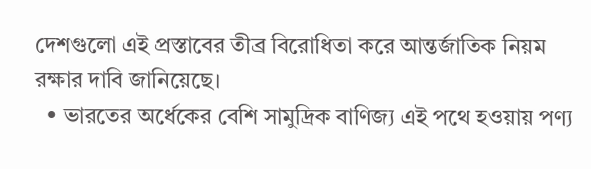দেশগুলো এই প্রস্তাবের তীব্র বিরোধিতা করে আন্তর্জাতিক নিয়ম রক্ষার দাবি জানিয়েছে।
  • ভারতের অর্ধেকের বেশি সামুদ্রিক বাণিজ্য এই পথে হওয়ায় পণ্য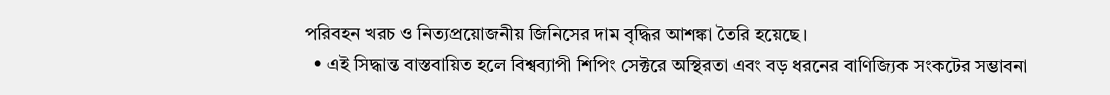পরিবহন খরচ ও নিত্যপ্রয়োজনীয় জিনিসের দাম বৃদ্ধির আশঙ্কা তৈরি হয়েছে।
  • এই সিদ্ধান্ত বাস্তবায়িত হলে বিশ্বব্যাপী শিপিং সেক্টরে অস্থিরতা এবং বড় ধরনের বাণিজ্যিক সংকটের সম্ভাবনা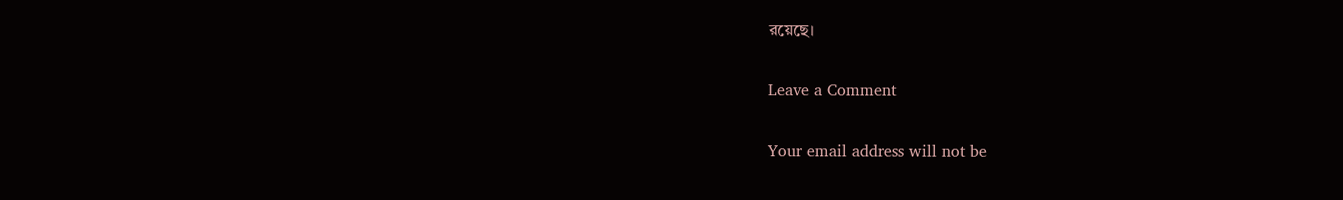রয়েছে।

Leave a Comment

Your email address will not be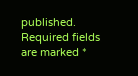published. Required fields are marked *